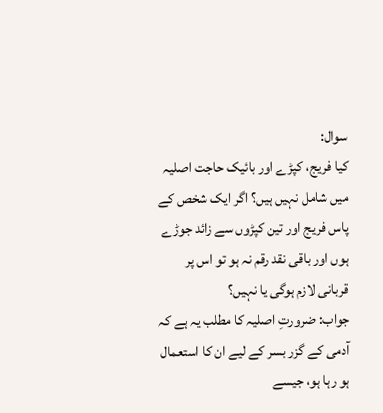سوال:
کیا فریج، کپڑے اور بائیک حاجت اصلیہ میں شامل نہیں ہیں؟ اگر ایک شخص کے پاس فریج اور تین کپڑوں سے زائد جوڑے ہوں اور باقی نقد رقم نہ ہو تو اس پر قربانی لازم ہوگی یا نہیں؟
جواب: ضرورتِ اصلیہ کا مطلب یہ ہے کہ آدمی کے گزر بسر کے لیے ان کا استعمال ہو رہا ہو، جیسے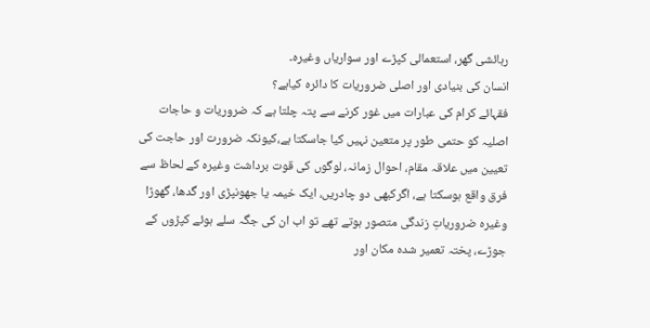رہائشی گھر، استعمالی کپڑے اور سواریاں وغیرہ۔
انسان کی بنیادی اور اصلی ضروریات کا دائرہ کیاہے؟
فقہائے کرام کی عبارات میں غور کرنے سے پتہ چلتا ہے کہ ضروریات و حاجات اصلیہ کو حتمی طور پر متعین نہیں کیا جاسکتا ہے،کیونکہ ضرورت اور حاجت کی تعیین میں علاقہ مقام، احوال زمانہ، لوگوں کی قوت برداشت وغیرہ کے لحاظ سے فرق واقع ہوسکتا ہے، اگرکبھی دو چادریں، ایک خیمہ یا جھونپڑی اور گدھا، گھوڑا وغیرہ ضروریاتِ زندگی متصور ہوتے تھے تو اب ان کی جگہ سلے ہوئے کپڑوں کے جوڑے، پختہ تعمیر شدہ مکان اور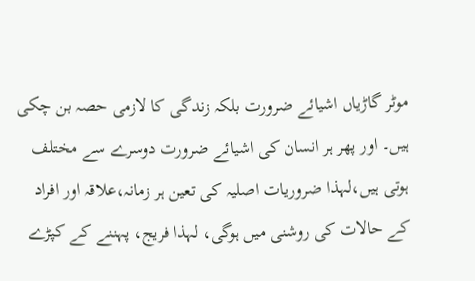موٹر گاڑیاں اشیائے ضرورت بلکہ زندگی کا لازمی حصہ بن چکی ہیں۔ اور پھر ہر انسان کی اشیائے ضرورت دوسرے سے مختلف ہوتی ہیں،لہذا ضروریات اصلیہ کی تعین ہر زمانہ،علاقہ اور افراد کے حالات کی روشنی میں ہوگی، لہذا فریج، پہننے کے کپڑے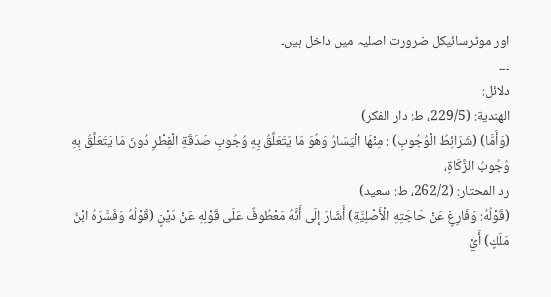اور موٹرسائیکل ضرورت اصلیہ میں داخل ہیں۔
۔۔۔
دلائل:
الھندیة: (229/5، ط: دار الفکر)
(وَأَمَّا) (شَرَائِطُ الْوُجُوبِ) : مِنْهَا الْيَسَارُ وَهُوَ مَا يَتَعَلَّقُ بِهِ وُجُوبِ صَدَقَةِ الْفِطْرِ دُونَ مَا يَتَعَلَّقُ بِهِ وُجُوبُ الزَّكَاةِ،
رد المحتار: (262/2، ط: سعید)
(قَوْلُهُ: وَفَارِغٍ عَنْ حَاجَتِهِ الْأَصْلِيَّةِ) أَشَارَ إلَى أَنَّهُ مَعْطُوفٌ عَلَى قَوْلِهِ عَنْ دَيْنٍ (قَوْلُهُ وَفَسَّرَهُ ابْنُ مَلَكٍ) أَيْ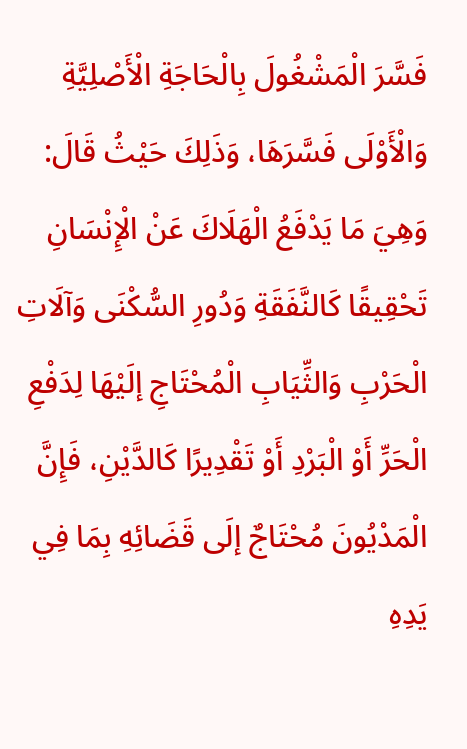فَسَّرَ الْمَشْغُولَ بِالْحَاجَةِ الْأَصْلِيَّةِ وَالْأَوْلَى فَسَّرَهَا، وَذَلِكَ حَيْثُ قَالَ: وَهِيَ مَا يَدْفَعُ الْهَلَاكَ عَنْ الْإِنْسَانِ تَحْقِيقًا كَالنَّفَقَةِ وَدُورِ السُّكْنَى وَآلَاتِ الْحَرْبِ وَالثِّيَابِ الْمُحْتَاجِ إلَيْهَا لِدَفْعِ الْحَرِّ أَوْ الْبَرْدِ أَوْ تَقْدِيرًا كَالدَّيْنِ، فَإِنَّ الْمَدْيُونَ مُحْتَاجٌ إلَى قَضَائِهِ بِمَا فِي يَدِهِ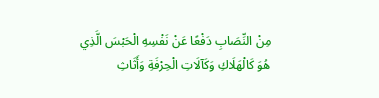مِنْ النِّصَابِ دَفْعًا عَنْ نَفْسِهِ الْحَبْسَ الَّذِي هُوَ كَالْهَلَاكِ وَكَآلَاتِ الْحِرْفَةِ وَأَثَاثِ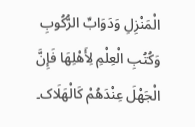الْمَنْزِلِ وَدَوَابِّ الرُّكُوبِ وَكُتُبِ الْعِلْمِ لِأَهْلِهَا فَإِنَّ الْجَهْلَ عِنْدَهُمْ كَالْهَلَاک۔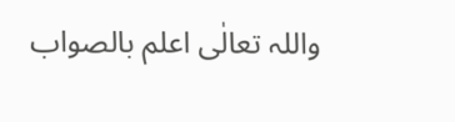واللہ تعالٰی اعلم بالصواب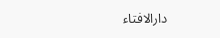دارالافتاء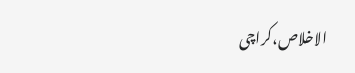الاخلاص،کراچی